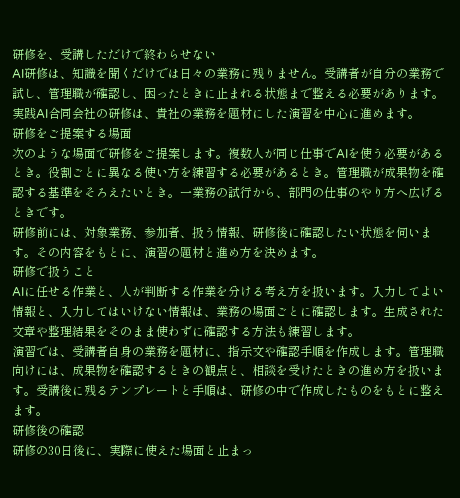研修を、受講しただけで終わらせない
AI研修は、知識を聞くだけでは日々の業務に残りません。受講者が自分の業務で試し、管理職が確認し、困ったときに止まれる状態まで整える必要があります。実践AI合同会社の研修は、貴社の業務を題材にした演習を中心に進めます。
研修をご提案する場面
次のような場面で研修をご提案します。複数人が同じ仕事でAIを使う必要があるとき。役割ごとに異なる使い方を練習する必要があるとき。管理職が成果物を確認する基準をそろえたいとき。一業務の試行から、部門の仕事のやり方へ広げるときです。
研修前には、対象業務、参加者、扱う情報、研修後に確認したい状態を伺います。その内容をもとに、演習の題材と進め方を決めます。
研修で扱うこと
AIに任せる作業と、人が判断する作業を分ける考え方を扱います。入力してよい情報と、入力してはいけない情報は、業務の場面ごとに確認します。生成された文章や整理結果をそのまま使わずに確認する方法も練習します。
演習では、受講者自身の業務を題材に、指示文や確認手順を作成します。管理職向けには、成果物を確認するときの観点と、相談を受けたときの進め方を扱います。受講後に残るテンプレートと手順は、研修の中で作成したものをもとに整えます。
研修後の確認
研修の30日後に、実際に使えた場面と止まっ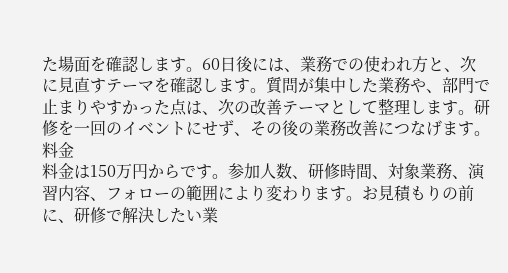た場面を確認します。60日後には、業務での使われ方と、次に見直すテーマを確認します。質問が集中した業務や、部門で止まりやすかった点は、次の改善テーマとして整理します。研修を一回のイベントにせず、その後の業務改善につなげます。
料金
料金は150万円からです。参加人数、研修時間、対象業務、演習内容、フォローの範囲により変わります。お見積もりの前に、研修で解決したい業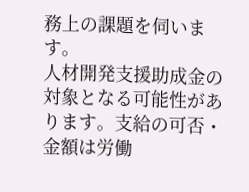務上の課題を伺います。
人材開発支援助成金の対象となる可能性があります。支給の可否・金額は労働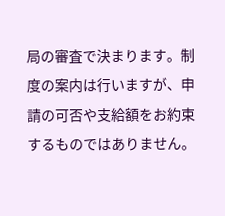局の審査で決まります。制度の案内は行いますが、申請の可否や支給額をお約束するものではありません。